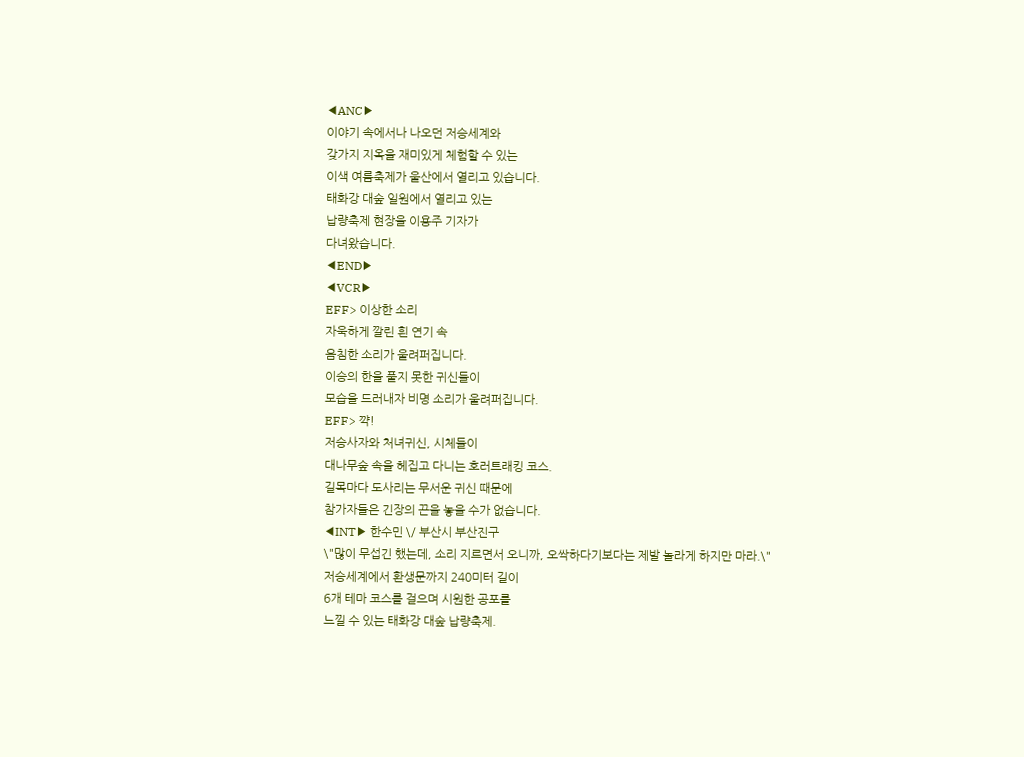◀ANC▶
이야기 속에서나 나오던 저승세계와
갖가지 지옥을 재미있게 체험할 수 있는
이색 여름축제가 울산에서 열리고 있습니다.
태화강 대숲 일원에서 열리고 있는
납량축제 현장을 이용주 기자가
다녀왔습니다.
◀END▶
◀VCR▶
EFF> 이상한 소리
자욱하게 깔린 흰 연기 속
음침한 소리가 울려퍼집니다.
이승의 한을 풀지 못한 귀신들이
모습을 드러내자 비명 소리가 울려퍼집니다.
EFF> 꺅!
저승사자와 처녀귀신, 시체들이
대나무숲 속을 헤집고 다니는 호러트래킹 코스.
길목마다 도사리는 무서운 귀신 때문에
참가자들은 긴장의 끈을 놓을 수가 없습니다.
◀INT▶ 한수민 \/ 부산시 부산진구
\"많이 무섭긴 했는데, 소리 지르면서 오니까, 오싹하다기보다는 제발 놀라게 하지만 마라.\"
저승세계에서 환생문까지 240미터 길이
6개 테마 코스를 걸으며 시원한 공포를
느낄 수 있는 태화강 대숲 납량축제.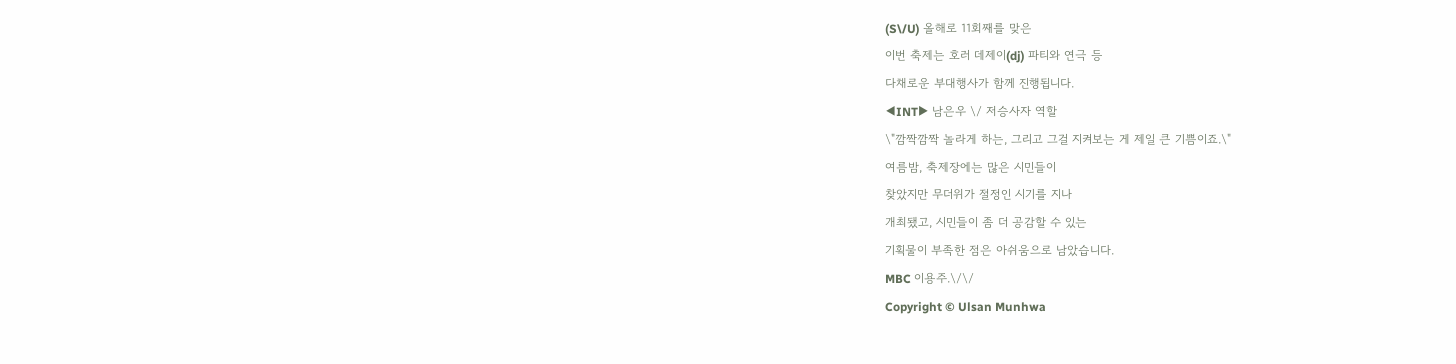(S\/U) 올해로 11회째를 맞은
이번 축제는 호러 데제이(dj) 파티와 연극 등
다채로운 부대행사가 함께 진행됩니다.
◀INT▶ 남은우 \/ 저승사자 역할
\"깜짝깜짝 놀라게 하는, 그리고 그걸 지켜보는 게 제일 큰 기쁨이죠.\"
여름밤, 축제장에는 많은 시민들이
찾았지만 무더위가 절정인 시기를 지나
개최됐고, 시민들이 좀 더 공감할 수 있는
기획물이 부족한 점은 아쉬움으로 남았습니다.
MBC 이용주.\/\/
Copyright © Ulsan Munhwa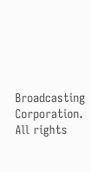Broadcasting Corporation. All rights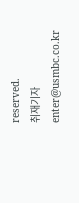reserved.
취재기자
enter@usmbc.co.kr